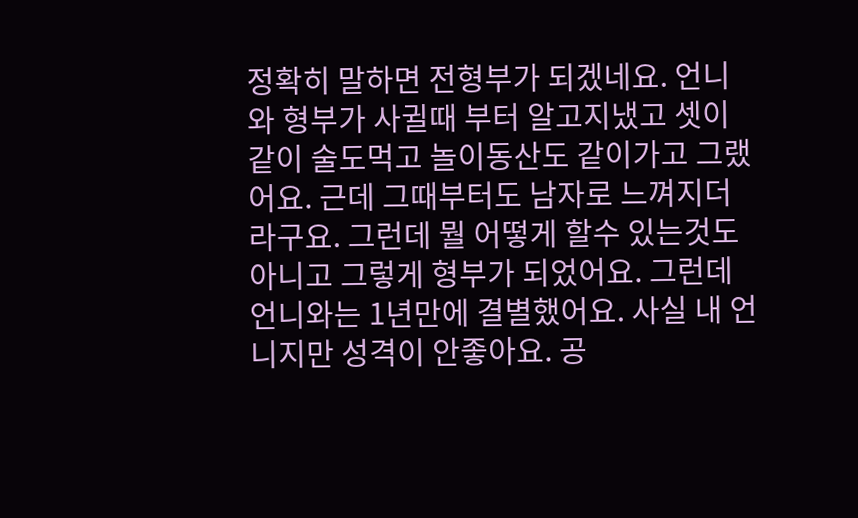정확히 말하면 전형부가 되겠네요. 언니와 형부가 사귈때 부터 알고지냈고 셋이 같이 술도먹고 놀이동산도 같이가고 그랬어요. 근데 그때부터도 남자로 느껴지더라구요. 그런데 뭘 어떻게 할수 있는것도 아니고 그렇게 형부가 되었어요. 그런데 언니와는 1년만에 결별했어요. 사실 내 언니지만 성격이 안좋아요. 공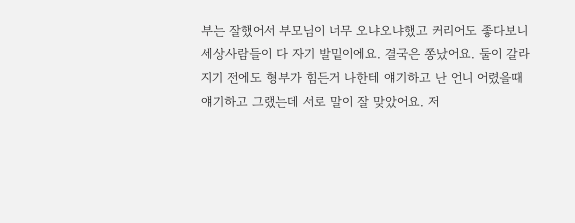부는 잘했어서 부모님이 너무 오냐오냐했고 커리어도 좋다보니 세상사람들이 다 자기 발밑이에요. 결국은 쫑났어요. 둘이 갈라지기 전에도 형부가 힘든거 나한테 얘기하고 난 언니 어렸을때 얘기하고 그랬는데 서로 말이 잘 맞았어요. 저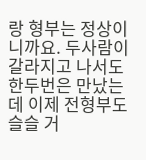랑 형부는 정상이니까요. 두사람이 갈라지고 나서도 한두번은 만났는데 이제 전형부도 슬슬 거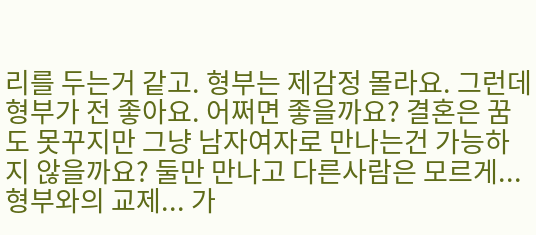리를 두는거 같고. 형부는 제감정 몰라요. 그런데 형부가 전 좋아요. 어쩌면 좋을까요? 결혼은 꿈도 못꾸지만 그냥 남자여자로 만나는건 가능하지 않을까요? 둘만 만나고 다른사람은 모르게...
형부와의 교제... 가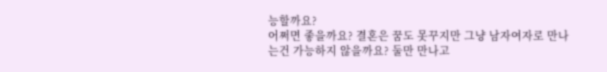능할까요?
어쩌면 좋을까요? 결혼은 꿈도 못꾸지만 그냥 남자여자로 만나는건 가능하지 않을까요? 둘만 만나고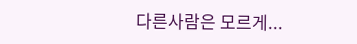다른사람은 모르게...